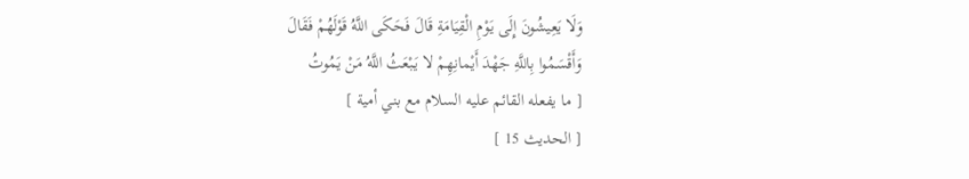وَلَا يَعِيشُونَ إِلَى يَوْمِ الْقِيَامَةِ قَالَ فَحَكَى اللَّهُ قَوْلَهُمْ فَقَالَ
وَأَقْسَمُوا بِاللَّهِ جَهْدَ أَيْمانِهِمْ لا يَبْعَثُ اللَّهُ مَنْ يَمُوتُ
[ ما يفعله القائم عليه السلام مع بني أمية ]
[ الحديث 15 ]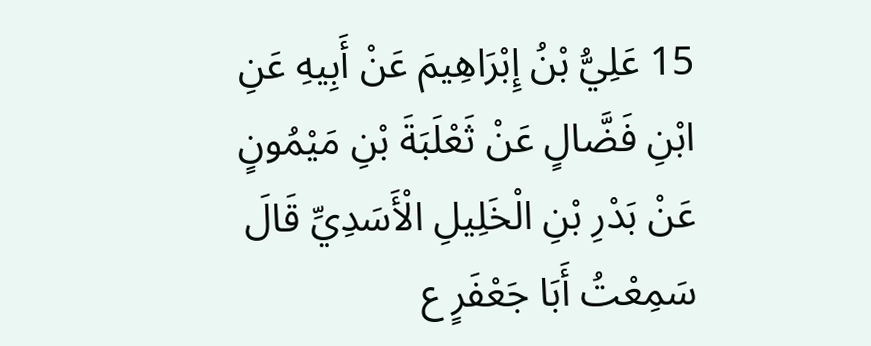15 عَلِيُّ بْنُ إِبْرَاهِيمَ عَنْ أَبِيهِ عَنِ ابْنِ فَضَّالٍ عَنْ ثَعْلَبَةَ بْنِ مَيْمُونٍ عَنْ بَدْرِ بْنِ الْخَلِيلِ الْأَسَدِيِّ قَالَ سَمِعْتُ أَبَا جَعْفَرٍ ع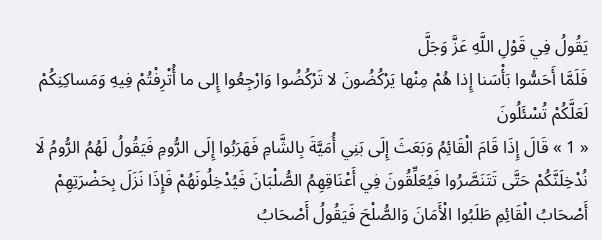يَقُولُ فِي قَوْلِ اللَّهِ عَزَّ وَجَلَّ
فَلَمَّا أَحَسُّوا بَأْسَنا إِذا هُمْ مِنْها يَرْكُضُونَ لا تَرْكُضُوا وَارْجِعُوا إِلى ما أُتْرِفْتُمْ فِيهِ وَمَساكِنِكُمْ لَعَلَّكُمْ تُسْئَلُونَ
« 1 » قَالَ إِذَا قَامَ الْقَائِمُ وَبَعَثَ إِلَى بَنِي أُمَيَّةَ بِالشَّامِ فَهَرَبُوا إِلَى الرُّومِ فَيَقُولُ لَهُمُ الرُّومُ لَا نُدْخِلَنَّكُمْ حَتَّى تَتَنَصَّرُوا فَيُعَلِّقُونَ فِي أَعْنَاقِهِمُ الصُّلْبَانَ فَيُدْخِلُونَهُمْ فَإِذَا نَزَلَ بِحَضْرَتِهِمْ أَصْحَابُ الْقَائِمِ طَلَبُوا الْأَمَانَ وَالصُّلْحَ فَيَقُولُ أَصْحَابُ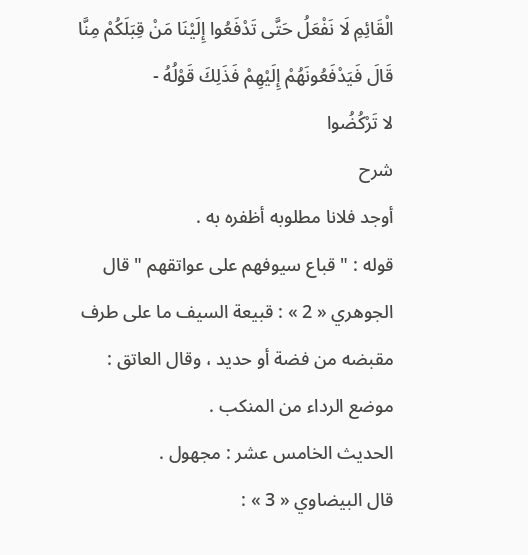الْقَائِمِ لَا نَفْعَلُ حَتَّى تَدْفَعُوا إِلَيْنَا مَنْ قِبَلَكُمْ مِنَّا قَالَ فَيَدْفَعُونَهُمْ إِلَيْهِمْ فَذَلِكَ قَوْلُهُ -
لا تَرْكُضُوا
شرح
أوجد فلانا مطلوبه أظفره به .
قوله : " قباع سيوفهم على عواتقهم " قال الجوهري « 2 » : قبيعة السيف ما على طرف مقبضه من فضة أو حديد ، وقال العاتق : موضع الرداء من المنكب .
الحديث الخامس عشر : مجهول .
قال البيضاوي « 3 » :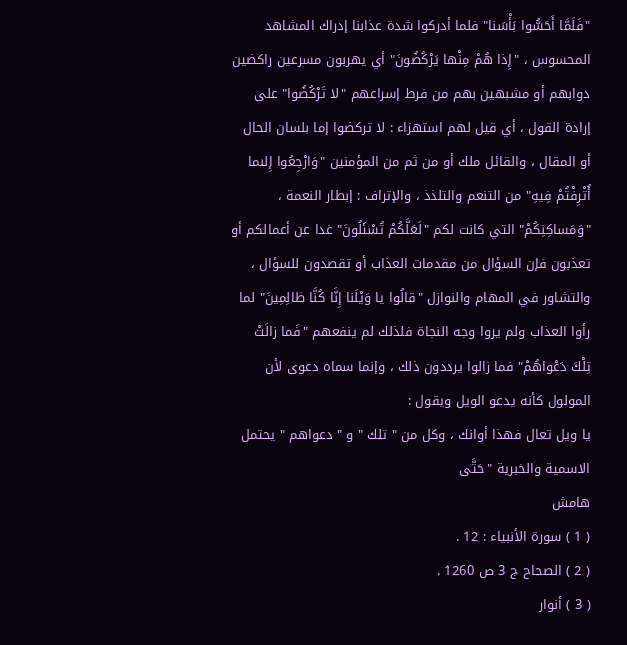"فَلَمَّا أَحَسُّوا بَأْسَنا" فلما أدركوا شدة عذابنا إدراك المشاهد المحسوس ، "إِذا هُمْ مِنْها يَرْكُضُونَ" أي يهربون مسرعين راكضين دوابهم أو مشبهين بهم من فرط إسراعهم "لا تَرْكُضُوا" على إرادة القول ، أي قيل لهم استهزاء : لا تركضوا إما بلسان الحال أو المقال ، والقائل ملك أو من ثم من المؤمنين "وَارْجِعُوا إِلىما أُتْرِفْتُمْ فِيهِ" من التنعم والتلذذ ، والإتراف : إبطار النعمة ، "وَمَساكِنِكُمْ" التي كانت لكم "لَعَلَّكُمْ تُسْئَلُونَ" غدا عن أعمالكم أو تعذبون فإن السؤال من مقدمات العذاب أو تقصدون للسؤال ، والتشاور في المهام والنوازل "قالُوا يا وَيْلَنا إِنَّا كُنَّا ظالِمِينَ" لما رأوا العذاب ولم يروا وجه النجاة فلذلك لم ينفعهم "فَما زالَتْ تِلْكَ دَعْواهُمْ" فما زالوا يرددون ذلك ، وإنما سماه دعوى لأن المولول كأنه يدعو الويل ويقول :
يا ويل تعال فهذا أوانك ، وكل من " تلك " و " دعواهم " يحتمل الاسمية والخبرية "حَتَّى
هامش
( 1 ) سورة الأنبياء : 12 .
( 2 ) الصحاح ج 3 ص 1260 .
( 3 ) أنوار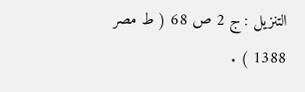التنزيل : ج 2 ص 68 ( ط مصر 1388 ) .